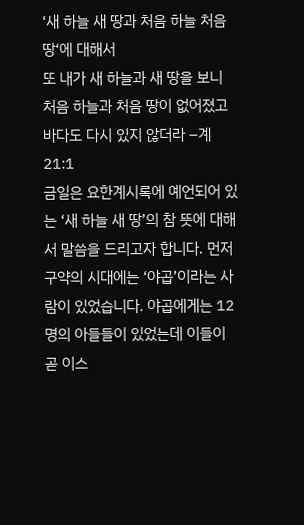‘새 하늘 새 땅과 처음 하늘 처음 땅‘에 대해서
또 내가 새 하늘과 새 땅을 보니 처음 하늘과 처음 땅이 없어졌고 바다도 다시 있지 않더라 –계21:1
금일은 요한계시록에 예언되어 있는 ‘새 하늘 새 땅’의 참 뜻에 대해서 말씀을 드리고자 합니다. 먼저 구약의 시대에는 ‘야곱’이라는 사람이 있었습니다. 야곱에게는 12명의 아들들이 있었는데 이들이 곧 이스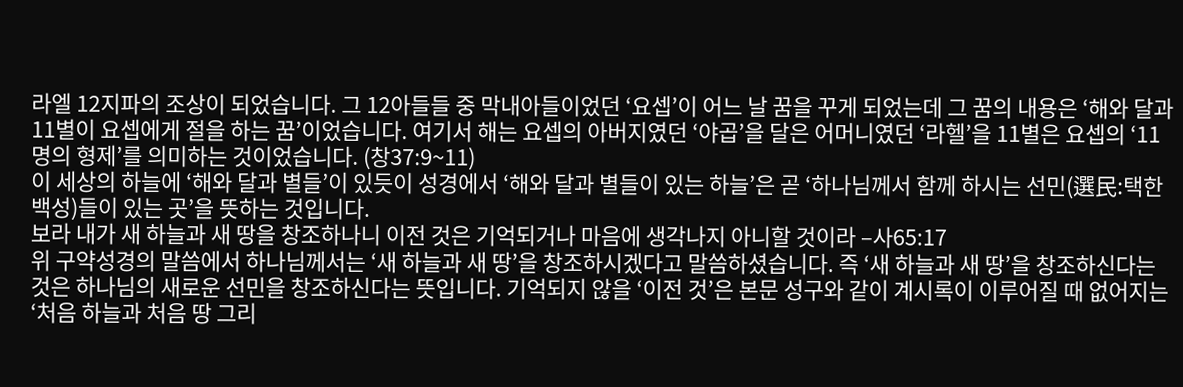라엘 12지파의 조상이 되었습니다. 그 12아들들 중 막내아들이었던 ‘요셉’이 어느 날 꿈을 꾸게 되었는데 그 꿈의 내용은 ‘해와 달과 11별이 요셉에게 절을 하는 꿈’이었습니다. 여기서 해는 요셉의 아버지였던 ‘야곱’을 달은 어머니였던 ‘라헬’을 11별은 요셉의 ‘11명의 형제’를 의미하는 것이었습니다. (창37:9~11)
이 세상의 하늘에 ‘해와 달과 별들’이 있듯이 성경에서 ‘해와 달과 별들이 있는 하늘’은 곧 ‘하나님께서 함께 하시는 선민(選民:택한 백성)들이 있는 곳’을 뜻하는 것입니다.
보라 내가 새 하늘과 새 땅을 창조하나니 이전 것은 기억되거나 마음에 생각나지 아니할 것이라 –사65:17
위 구약성경의 말씀에서 하나님께서는 ‘새 하늘과 새 땅’을 창조하시겠다고 말씀하셨습니다. 즉 ‘새 하늘과 새 땅’을 창조하신다는 것은 하나님의 새로운 선민을 창조하신다는 뜻입니다. 기억되지 않을 ‘이전 것’은 본문 성구와 같이 계시록이 이루어질 때 없어지는 ‘처음 하늘과 처음 땅 그리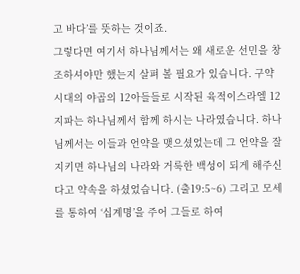고 바다’를 뜻하는 것이죠.
그렇다면 여기서 하나님께서는 왜 새로운 선민을 창조하셔야만 했는지 살펴 볼 필요가 있습니다. 구약시대의 야곱의 12아들들로 시작된 육적이스라엘 12지파는 하나님께서 함께 하시는 나라였습니다. 하나님께서는 이들과 언약을 맺으셨었는데 그 언약을 잘 지키면 하나님의 나라와 거룩한 백성이 되게 해주신다고 약속을 하셨었습니다. (출19:5~6) 그리고 모세를 통하여 ‘십계명’을 주어 그들로 하여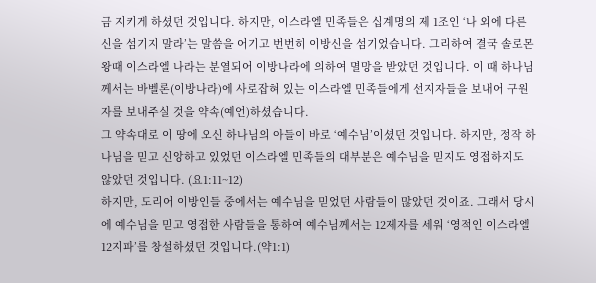금 지키게 하셨던 것입니다. 하지만, 이스라엘 민족들은 십계명의 제 1조인 ‘나 외에 다른 신을 섬기지 말라’는 말씀을 어기고 번번히 이방신을 섬기었습니다. 그리하여 결국 솔로몬왕때 이스라엘 나라는 분열되어 이방나라에 의하여 멸망을 받았던 것입니다. 이 때 하나님께서는 바벨론(이방나라)에 사로잡혀 있는 이스라엘 민족들에게 선지자들을 보내어 구원자를 보내주실 것을 약속(예언)하셨습니다.
그 약속대로 이 땅에 오신 하나님의 아들이 바로 ‘예수님’이셨던 것입니다. 하지만, 정작 하나님을 믿고 신앙하고 있었던 이스라엘 민족들의 대부분은 예수님을 믿지도 영접하지도 않았던 것입니다. (요1:11~12)
하지만, 도리어 이방인들 중에서는 예수님을 믿었던 사람들이 많았던 것이죠. 그래서 당시에 예수님을 믿고 영접한 사람들을 통하여 예수님께서는 12제자를 세워 ‘영적인 이스라엘 12지파’를 창설하셨던 것입니다.(약1:1)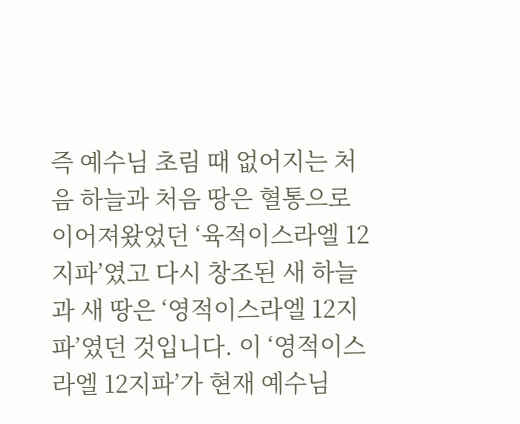즉 예수님 초림 때 없어지는 처음 하늘과 처음 땅은 혈통으로 이어져왔었던 ‘육적이스라엘 12지파’였고 다시 창조된 새 하늘과 새 땅은 ‘영적이스라엘 12지파’였던 것입니다. 이 ‘영적이스라엘 12지파’가 현재 예수님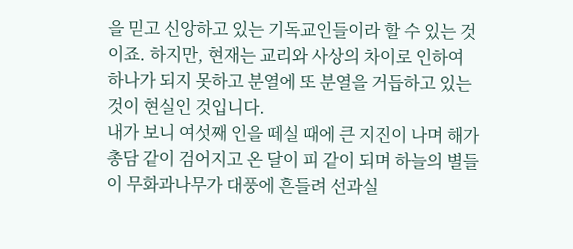을 믿고 신앙하고 있는 기독교인들이라 할 수 있는 것이죠. 하지만, 현재는 교리와 사상의 차이로 인하여 하나가 되지 못하고 분열에 또 분열을 거듭하고 있는 것이 현실인 것입니다.
내가 보니 여섯째 인을 떼실 때에 큰 지진이 나며 해가 총담 같이 검어지고 온 달이 피 같이 되며 하늘의 별들이 무화과나무가 대풍에 흔들려 선과실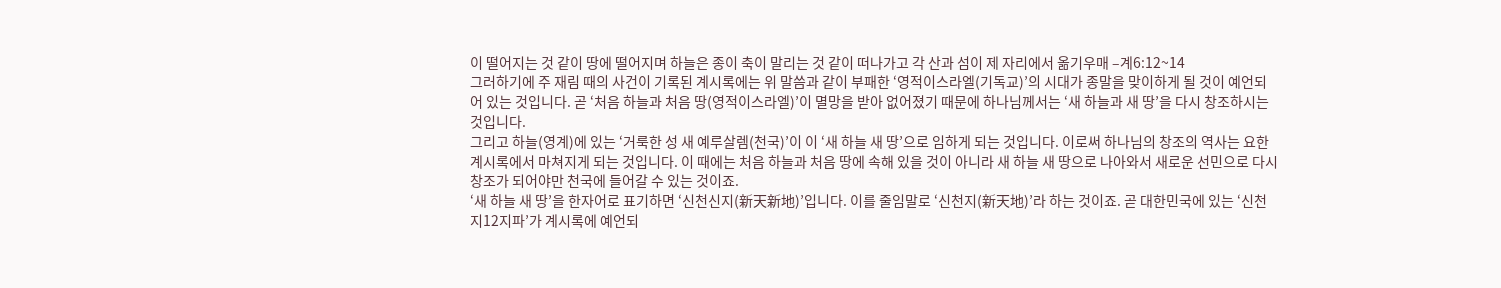이 떨어지는 것 같이 땅에 떨어지며 하늘은 종이 축이 말리는 것 같이 떠나가고 각 산과 섬이 제 자리에서 옮기우매 –계6:12~14
그러하기에 주 재림 때의 사건이 기록된 계시록에는 위 말씀과 같이 부패한 ‘영적이스라엘(기독교)’의 시대가 종말을 맞이하게 될 것이 예언되어 있는 것입니다. 곧 ‘처음 하늘과 처음 땅(영적이스라엘)’이 멸망을 받아 없어졌기 때문에 하나님께서는 ‘새 하늘과 새 땅’을 다시 창조하시는 것입니다.
그리고 하늘(영계)에 있는 ‘거룩한 성 새 예루살렘(천국)’이 이 ‘새 하늘 새 땅’으로 임하게 되는 것입니다. 이로써 하나님의 창조의 역사는 요한계시록에서 마쳐지게 되는 것입니다. 이 때에는 처음 하늘과 처음 땅에 속해 있을 것이 아니라 새 하늘 새 땅으로 나아와서 새로운 선민으로 다시 창조가 되어야만 천국에 들어갈 수 있는 것이죠.
‘새 하늘 새 땅’을 한자어로 표기하면 ‘신천신지(新天新地)’입니다. 이를 줄임말로 ‘신천지(新天地)’라 하는 것이죠. 곧 대한민국에 있는 ‘신천지12지파’가 계시록에 예언되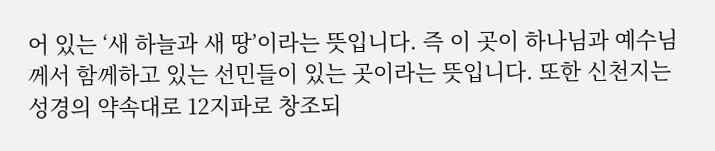어 있는 ‘새 하늘과 새 땅’이라는 뜻입니다. 즉 이 곳이 하나님과 예수님께서 함께하고 있는 선민들이 있는 곳이라는 뜻입니다. 또한 신천지는 성경의 약속대로 12지파로 창조되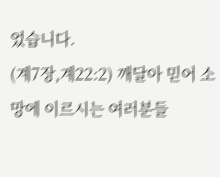었습니다.
(계7장,계22:2) 깨달아 믿어 소망에 이르시는 여러분들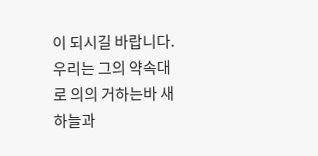이 되시길 바랍니다.
우리는 그의 약속대로 의의 거하는바 새 하늘과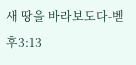새 땅을 바라보도다-벧후3:13